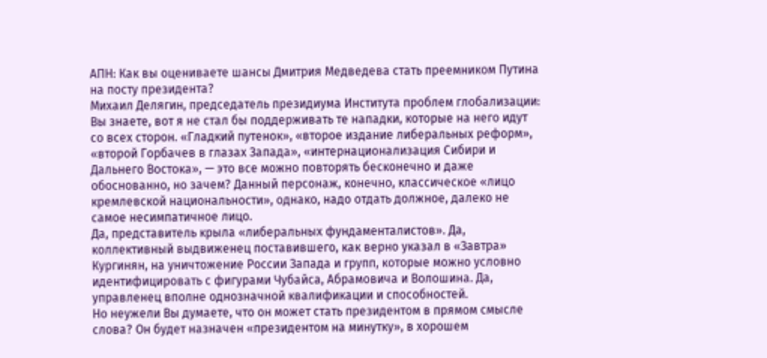АПН: Как вы оцениваете шансы Дмитрия Медведева стать преемником Путина на посту президента?
Михаил Делягин, председатель президиума Института проблем глобализации:
Вы знаете, вот я не стал бы поддерживать те нападки, которые на него идут со всех сторон. «Гладкий путенок», «второе издание либеральных реформ», «второй Горбачев в глазах Запада», «интернационализация Сибири и Дальнего Востока», — это все можно повторять бесконечно и даже обоснованно, но зачем? Данный персонаж, конечно, классическое «лицо кремлевской национальности», однако, надо отдать должное, далеко не самое несимпатичное лицо.
Да, представитель крыла «либеральных фундаменталистов». Да, коллективный выдвиженец поставившего, как верно указал в «Завтра» Кургинян, на уничтожение России Запада и групп, которые можно условно идентифицировать с фигурами Чубайса, Абрамовича и Волошина. Да, управленец вполне однозначной квалификации и способностей.
Но неужели Вы думаете, что он может стать президентом в прямом смысле слова? Он будет назначен «президентом на минутку», в хорошем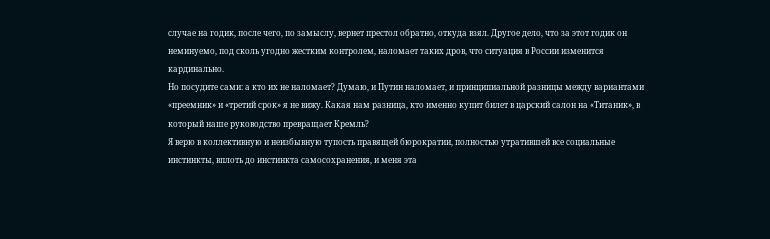случае на годик, после чего, по замыслу, вернет престол обратно, откуда взял. Другое дело, что за этот годик он неминуемо, под сколь угодно жестким контролем, наломает таких дров, что ситуация в России изменится кардинально.
Но посудите сами: а кто их не наломает? Думаю, и Путин наломает, и принципиальной разницы между вариантами «преемник» и «третий срок» я не вижу. Какая нам разница, кто именно купит билет в царский салон на «Титаник», в который наше руководство превращает Кремль?
Я верю в коллективную и неизбывную тупость правящей бюрократии, полностью утратившей все социальные инстинкты, вплоть до инстинкта самосохранения, и меня эта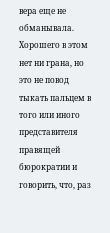вера еще не обманывала.
Хорошего в этом нет ни грана, но это не повод тыкать пальцем в того или иного представителя правящей бюрократии и говорить, что, раз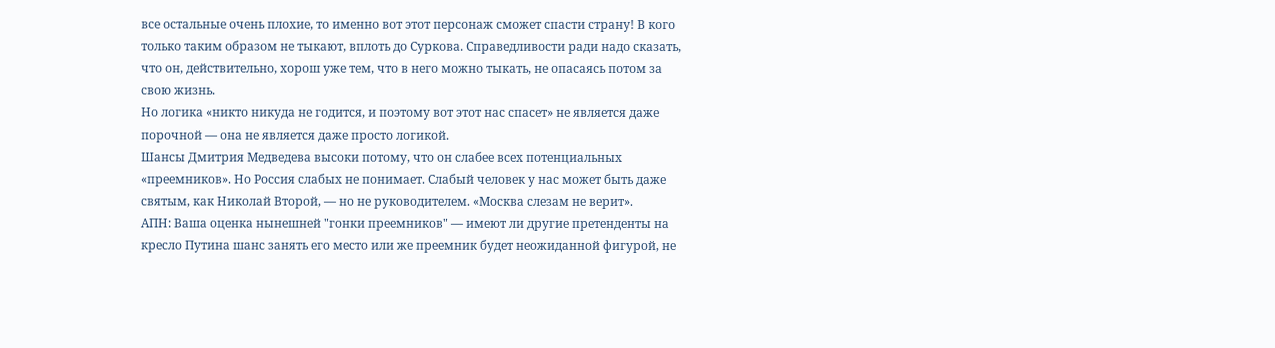все остальные очень плохие, то именно вот этот персонаж сможет спасти страну! В кого только таким образом не тыкают, вплоть до Суркова. Справедливости ради надо сказать, что он, действительно, хорош уже тем, что в него можно тыкать, не опасаясь потом за свою жизнь.
Но логика «никто никуда не годится, и поэтому вот этот нас спасет» не является даже порочной — она не является даже просто логикой.
Шансы Дмитрия Медведева высоки потому, что он слабее всех потенциальных «преемников». Но Россия слабых не понимает. Слабый человек у нас может быть даже святым, как Николай Второй, — но не руководителем. «Москва слезам не верит».
АПН: Ваша оценка нынешней "гонки преемников" — имеют ли другие претенденты на кресло Путина шанс занять его место или же преемник будет неожиданной фигурой, не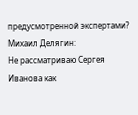предусмотренной экспертами?
Михаил Делягин:
Не рассматриваю Сергея Иванова как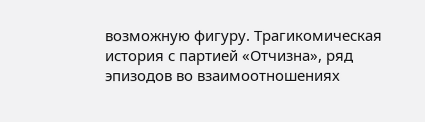возможную фигуру. Трагикомическая история с партией «Отчизна», ряд эпизодов во взаимоотношениях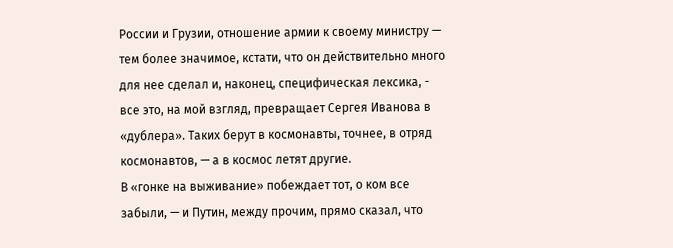России и Грузии, отношение армии к своему министру — тем более значимое, кстати, что он действительно много для нее сделал и, наконец, специфическая лексика, - все это, на мой взгляд, превращает Сергея Иванова в «дублера». Таких берут в космонавты, точнее, в отряд космонавтов, — а в космос летят другие.
В «гонке на выживание» побеждает тот, о ком все забыли, — и Путин, между прочим, прямо сказал, что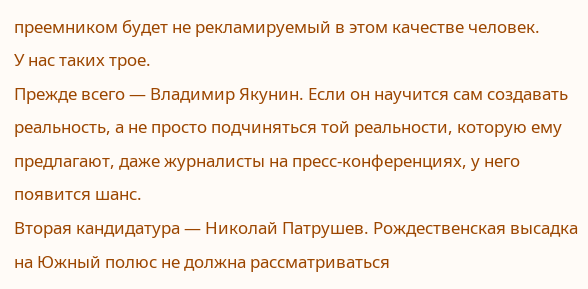преемником будет не рекламируемый в этом качестве человек.
У нас таких трое.
Прежде всего — Владимир Якунин. Если он научится сам создавать реальность, а не просто подчиняться той реальности, которую ему предлагают, даже журналисты на пресс-конференциях, у него появится шанс.
Вторая кандидатура — Николай Патрушев. Рождественская высадка на Южный полюс не должна рассматриваться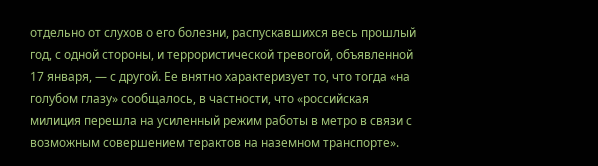отдельно от слухов о его болезни, распускавшихся весь прошлый год, с одной стороны, и террористической тревогой, объявленной 17 января, — с другой. Ее внятно характеризует то, что тогда «на голубом глазу» сообщалось, в частности, что «российская милиция перешла на усиленный режим работы в метро в связи с возможным совершением терактов на наземном транспорте».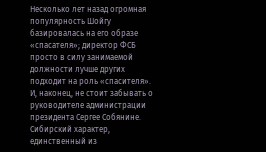Несколько лет назад огромная популярность Шойгу базировалась на его образе «спасателя»; директор ФСБ просто в силу занимаемой должности лучше других подходит на роль «спасителя».
И, наконец, не стоит забывать о руководителе администрации президента Сергее Собянине. Сибирский характер, единственный из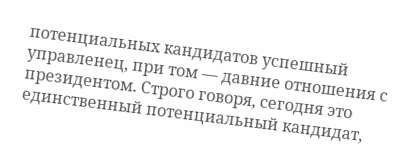потенциальных кандидатов успешный управленец, при том — давние отношения с президентом. Строго говоря, сегодня это единственный потенциальный кандидат,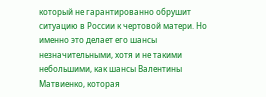который не гарантированно обрушит ситуацию в России к чертовой матери. Но именно это делает его шансы незначительными, хотя и не такими небольшими, как шансы Валентины Матвиенко, которая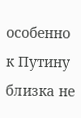особенно к Путину близка не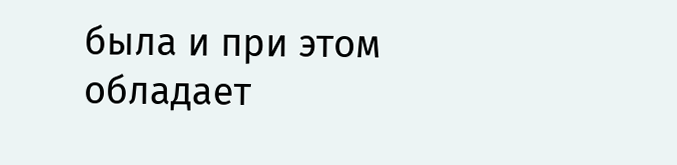была и при этом обладает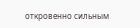откровенно сильным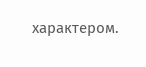характером.